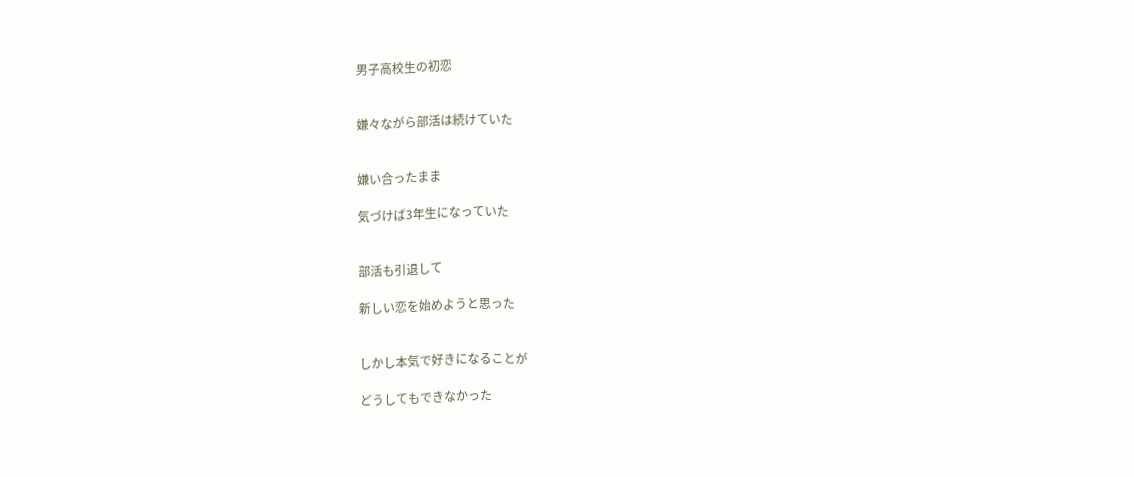男子高校生の初恋


嫌々ながら部活は続けていた


嫌い合ったまま

気づけば3年生になっていた


部活も引退して

新しい恋を始めようと思った


しかし本気で好きになることが

どうしてもできなかった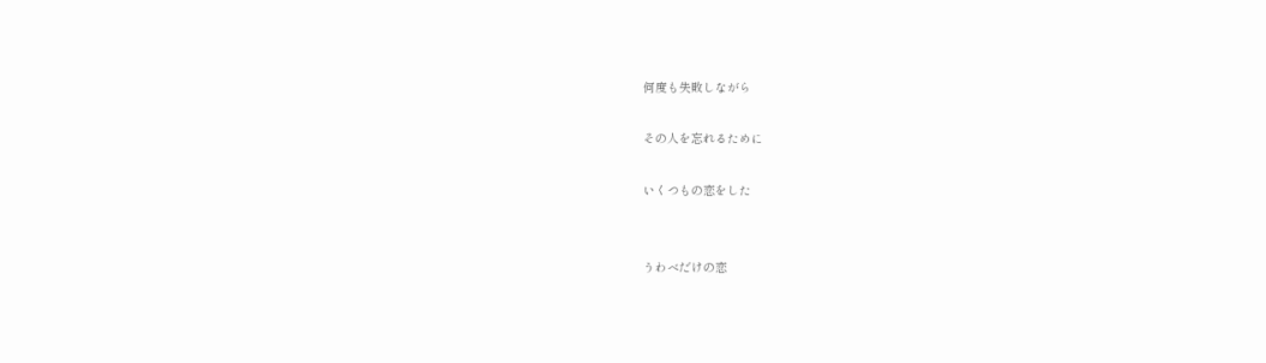何度も失敗しながら

その人を忘れるために

いくつもの恋をした


うわべだけの恋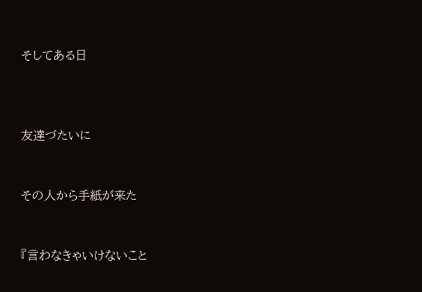そしてある日



友達づたいに


その人から手紙が来た


『言わなきゃいけないこと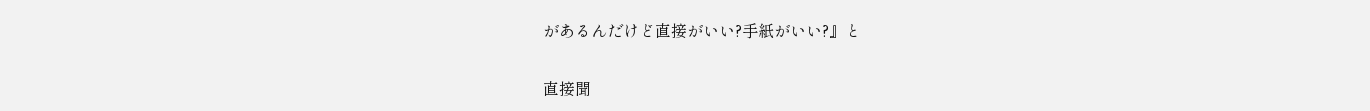があるんだけど直接がいい?手紙がいい?』と


直接聞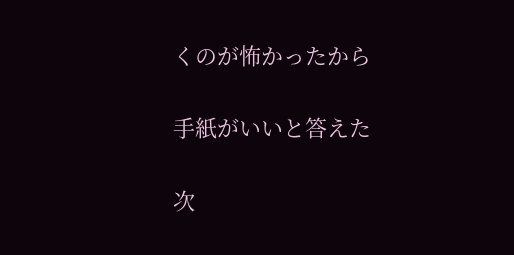くのが怖かったから


手紙がいいと答えた


次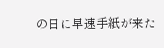の日に早速手紙が来た